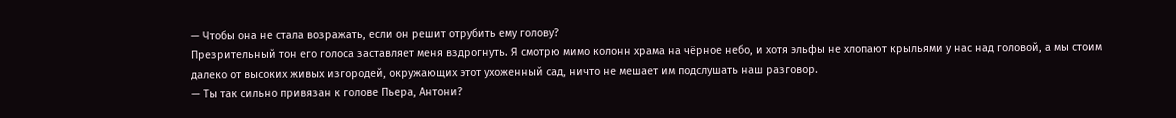— Чтобы она не стала возражать, если он решит отрубить ему голову?
Презрительный тон его голоса заставляет меня вздрогнуть. Я смотрю мимо колонн храма на чёрное небо, и хотя эльфы не хлопают крыльями у нас над головой, а мы стоим далеко от высоких живых изгородей, окружающих этот ухоженный сад, ничто не мешает им подслушать наш разговор.
— Ты так сильно привязан к голове Пьера, Антони?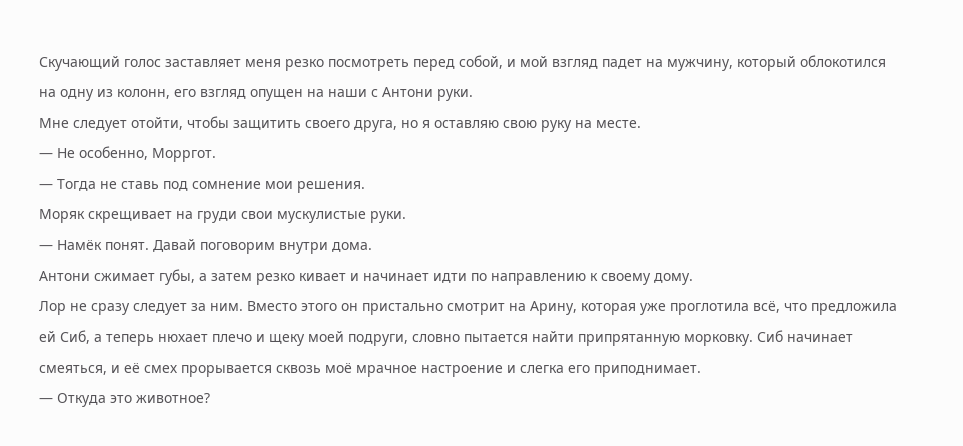Скучающий голос заставляет меня резко посмотреть перед собой, и мой взгляд падет на мужчину, который облокотился на одну из колонн, его взгляд опущен на наши с Антони руки.
Мне следует отойти, чтобы защитить своего друга, но я оставляю свою руку на месте.
— Не особенно, Морргот.
— Тогда не ставь под сомнение мои решения.
Моряк скрещивает на груди свои мускулистые руки.
— Намёк понят. Давай поговорим внутри дома.
Антони сжимает губы, а затем резко кивает и начинает идти по направлению к своему дому.
Лор не сразу следует за ним. Вместо этого он пристально смотрит на Арину, которая уже проглотила всё, что предложила ей Сиб, а теперь нюхает плечо и щеку моей подруги, словно пытается найти припрятанную морковку. Сиб начинает смеяться, и её смех прорывается сквозь моё мрачное настроение и слегка его приподнимает.
— Откуда это животное?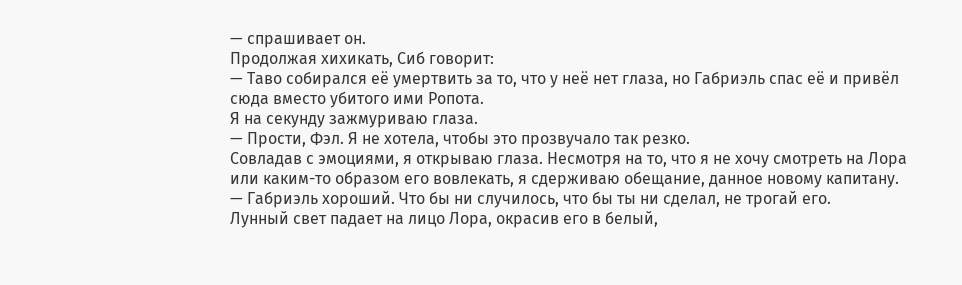— спрашивает он.
Продолжая хихикать, Сиб говорит:
— Таво собирался её умертвить за то, что у неё нет глаза, но Габриэль спас её и привёл сюда вместо убитого ими Ропота.
Я на секунду зажмуриваю глаза.
— Прости, Фэл. Я не хотела, чтобы это прозвучало так резко.
Совладав с эмоциями, я открываю глаза. Несмотря на то, что я не хочу смотреть на Лора или каким-то образом его вовлекать, я сдерживаю обещание, данное новому капитану.
— Габриэль хороший. Что бы ни случилось, что бы ты ни сделал, не трогай его.
Лунный свет падает на лицо Лора, окрасив его в белый,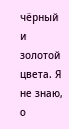чёрный и золотой цвета. Я не знаю, о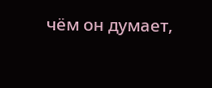чём он думает,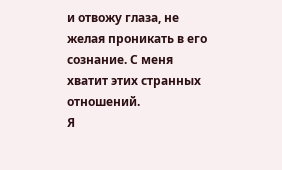и отвожу глаза, не желая проникать в его сознание. С меня хватит этих странных отношений.
Я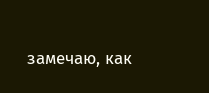замечаю, как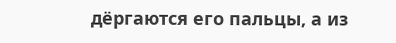дёргаются его пальцы, а из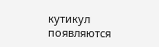кутикул появляются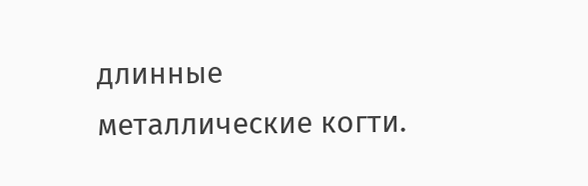длинные металлические когти.